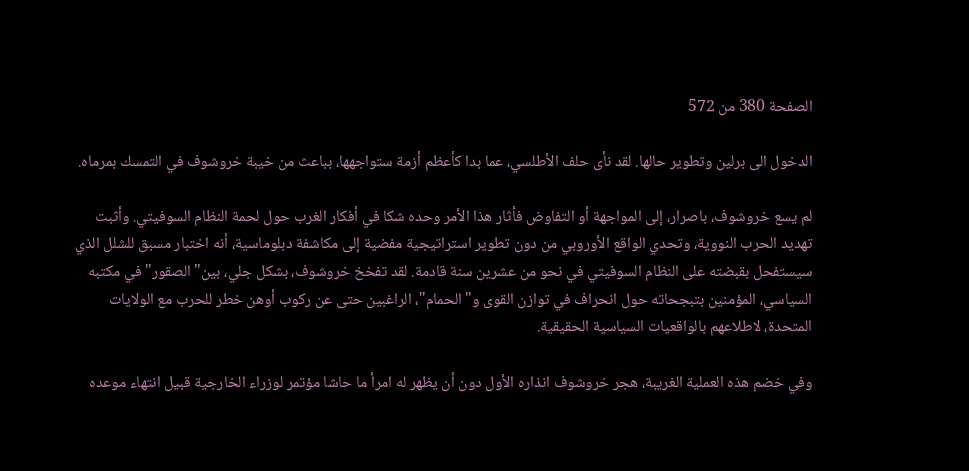الصفحة 380 من 572

الدخول الى برلين وتطوير حالها. لقد نأى حلف الأطلسي، عما بدا كأعظم أزمة ستواجهها، بباعث من خيبة خروشوف في التمسك بمرماه.

لم يسع خروشوف، باصرار، إلى المواجهة أو التفاوض فأثار هذا الأمر وحده شكا في أفكار الغرب حول لحمة النظام السوفيتي. وأثبت تهديد الحرب النووية، وتحدي الواقع الأوروبي من دون تطوير استراتيجية مفضية إلى مكاشفة دبلوماسية، أنه اختبار مسبق للشلل الذي سيستفحل بقبضته على النظام السوفيتي في نحو من عشرين سنة قادمة. لقد تفخخ خروشوف، بشكل جلي، بين"الصقور"في مكتبه السياسي، المؤمنين بتبجحاته حول انحراف في توازن القوى و"الحمام"، الراغبين حتى عن ركوب أوهن خطر للحرب مع الولايات المتحدة، لاطلاعهم بالواقعيات السياسية الحقيقية.

وفي خضم هذه العملية الغريبة، هجر خروشوف انذاره الأول دون أن يظهر له امرأ ما حاشا مؤتمر لوزراء الخارجية قبيل انتهاء موعده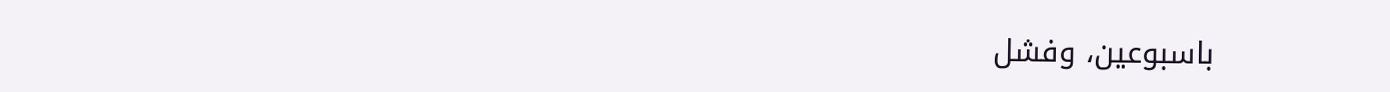باسبوعين، وفشل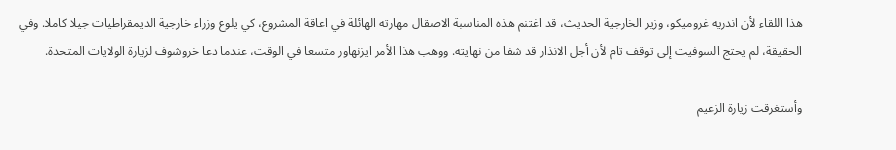هذا اللقاء لأن اندريه غروميکو، وزير الخارجية الحديث، قد اغتنم هذه المناسبة الاصقال مهارته الهائلة في اعاقة المشروع، كي يلوع وزراء خارجية الديمقراطيات جيلا كاملا. وفي الحقيقة، لم يحتج السوفيت إلى توقف تام لأن أجل الانذار قد شفا من نهايته. ووهب هذا الأمر ايزنهاور متسعا في الوقت، عندما دعا خروشوف لزيارة الولايات المتحدة.

وأستغرقت زيارة الزعيم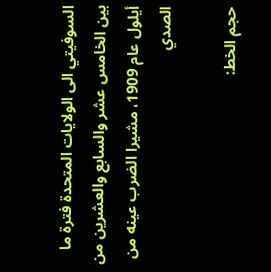السوفيتي الى الولايات المتحدة فترة ما بين الخامس عشر والسابع والعشرين من أيلول عام 1909، مشيرا الضرب عينه من الصدي

حجم الخط: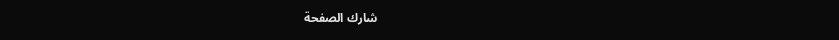شارك الصفحة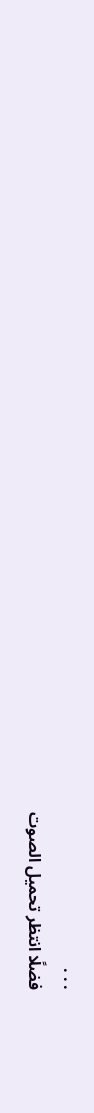. . .
فضلًا انتظر تحميل الصوت